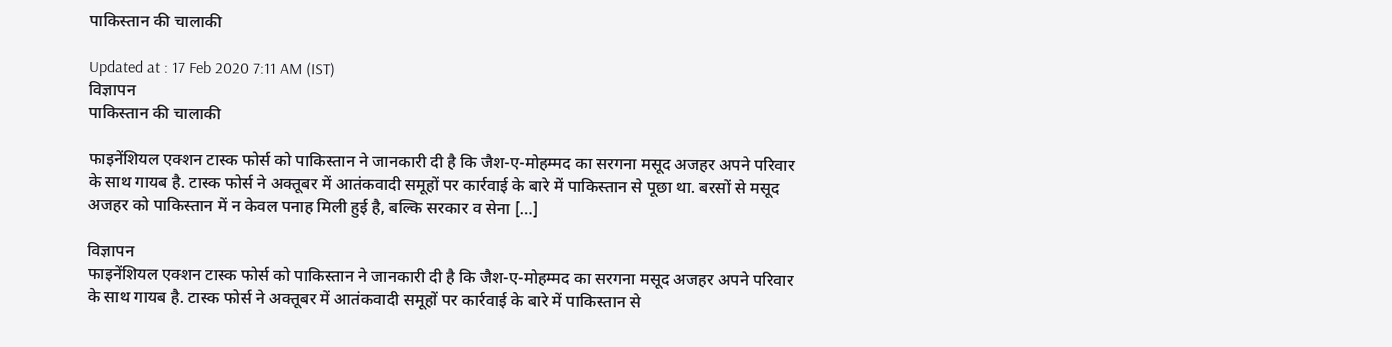पाकिस्तान की चालाकी

Updated at : 17 Feb 2020 7:11 AM (IST)
विज्ञापन
पाकिस्तान की चालाकी

फाइनेंशियल एक्शन टास्क फोर्स को पाकिस्तान ने जानकारी दी है कि जैश-ए-मोहम्मद का सरगना मसूद अजहर अपने परिवार के साथ गायब है. टास्क फोर्स ने अक्तूबर में आतंकवादी समूहों पर कार्रवाई के बारे में पाकिस्तान से पूछा था. बरसों से मसूद अजहर को पाकिस्तान में न केवल पनाह मिली हुई है, बल्कि सरकार व सेना […]

विज्ञापन
फाइनेंशियल एक्शन टास्क फोर्स को पाकिस्तान ने जानकारी दी है कि जैश-ए-मोहम्मद का सरगना मसूद अजहर अपने परिवार के साथ गायब है. टास्क फोर्स ने अक्तूबर में आतंकवादी समूहों पर कार्रवाई के बारे में पाकिस्तान से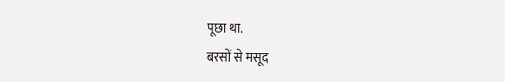पूछा था.
बरसों से मसूद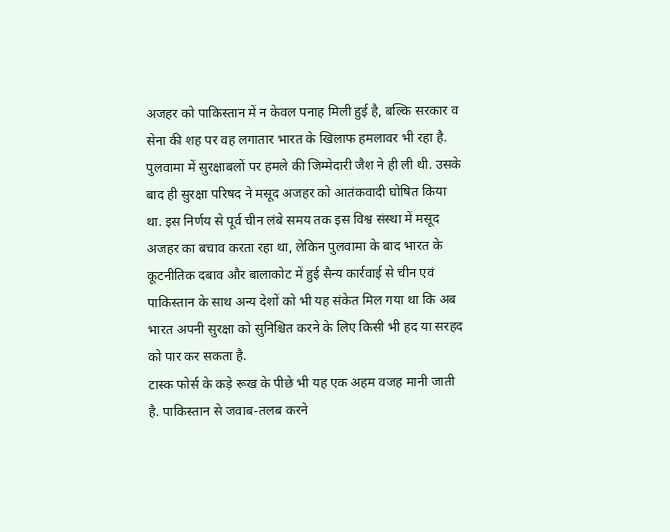अजहर को पाकिस्तान में न केवल पनाह मिली हुई है, बल्कि सरकार व सेना की शह पर वह लगातार भारत के खिलाफ हमलावर भी रहा है. पुलवामा में सुरक्षाबलों पर हमले की जिम्मेदारी जैश ने ही ली थी. उसके बाद ही सुरक्षा परिषद ने मसूद अजहर को आतंकवादी घोषित किया था. इस निर्णय से पूर्व चीन लंबे समय तक इस विश्व संस्था में मसूद अजहर का बचाव करता रहा था, लेकिन पुलवामा के बाद भारत के कूटनीतिक दबाव और बालाकोट में हुई सैन्य कार्रवाई से चीन एवं पाकिस्तान के साथ अन्य देशों को भी यह संकेत मिल गया था कि अब भारत अपनी सुरक्षा को सुनिश्चित करने के लिए किसी भी हद या सरहद को पार कर सकता है.
टास्क फोर्स के कड़े रूख के पीछे भी यह एक अहम वजह मानी जाती है. पाकिस्तान से जवाब-तलब करने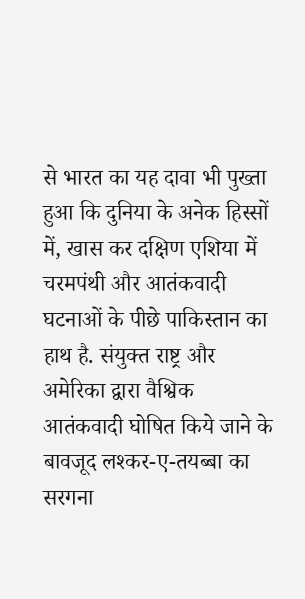से भारत का यह दावा भी पुख्ता हुआ कि दुनिया के अनेक हिस्सों में, खास कर दक्षिण एशिया में चरमपंथी और आतंकवादी घटनाओं के पीछे पाकिस्तान का हाथ है. संयुक्त राष्ट्र और अमेरिका द्वारा वैश्विक आतंकवादी घोषित किये जाने के बावजूद लश्कर-ए-तयब्बा का सरगना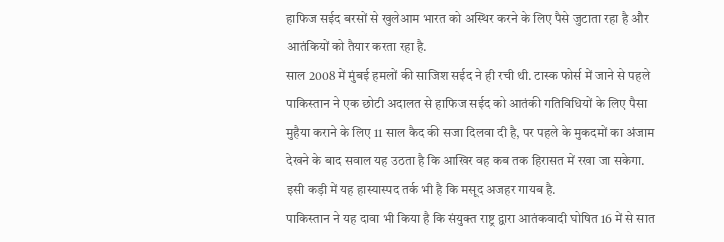हाफिज सईद बरसों से खुलेआम भारत को अस्थिर करने के लिए पैसे जुटाता रहा है और आतंकियों को तैयार करता रहा है.
साल 2008 में मुंबई हमलों की साजिश सईद ने ही रची थी. टास्क फोर्स में जाने से पहले पाकिस्तान ने एक छोटी अदालत से हाफिज सईद को आतंकी गतिविधियों के लिए पैसा मुहैया कराने के लिए 11 साल कैद की सजा दिलवा दी है, पर पहले के मुकदमों का अंजाम देखने के बाद सवाल यह उठता है कि आखिर वह कब तक हिरासत में रखा जा सकेगा. इसी कड़ी में यह हास्यास्पद तर्क भी है कि मसूद अजहर गायब है.
पाकिस्तान ने यह दावा भी किया है कि संयुक्त राष्ट्र द्वारा आतंकवादी घोषित 16 में से सात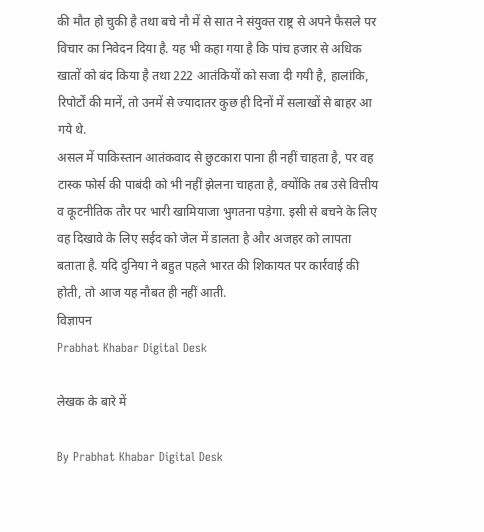की मौत हो चुकी है तथा बचे नौ में से सात ने संयुक्त राष्ट्र से अपने फैसले पर विचार का निवेदन दिया है. यह भी कहा गया है कि पांच हजार से अधिक खातों को बंद किया है तथा 222 आतंकियों को सजा दी गयी है, हालांकि, रिपोर्टों की मानें, तो उनमें से ज्यादातर कुछ ही दिनों में सलाखों से बाहर आ गये थे.
असल में पाकिस्तान आतंकवाद से छुटकारा पाना ही नहीं चाहता है, पर वह टास्क फोर्स की पाबंदी को भी नहीं झेलना चाहता है, क्योंकि तब उसे वित्तीय व कूटनीतिक तौर पर भारी खामियाजा भुगतना पड़ेगा. इसी से बचने के लिए वह दिखावे के लिए सईद को जेल में डालता है और अजहर को लापता बताता है. यदि दुनिया ने बहुत पहले भारत की शिकायत पर कार्रवाई की होती, तो आज यह नौबत ही नहीं आती.
विज्ञापन
Prabhat Khabar Digital Desk

लेखक के बारे में

By Prabhat Khabar Digital Desk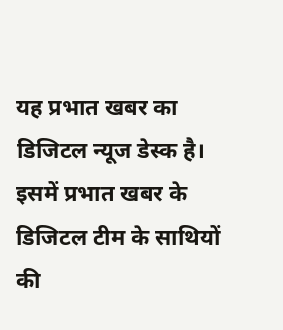यह प्रभात खबर का डिजिटल न्यूज डेस्क है। इसमें प्रभात खबर के डिजिटल टीम के साथियों की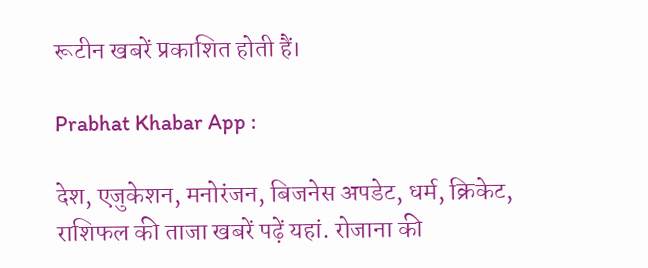रूटीन खबरें प्रकाशित होती हैं।

Prabhat Khabar App :

देश, एजुकेशन, मनोरंजन, बिजनेस अपडेट, धर्म, क्रिकेट, राशिफल की ताजा खबरें पढ़ें यहां. रोजाना की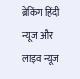ब्रेकिंग हिंदी न्यूज और लाइव न्यूज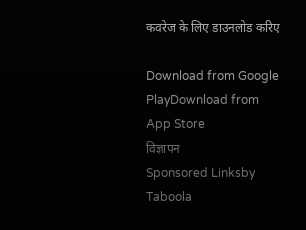कवरेज के लिए डाउनलोड करिए

Download from Google PlayDownload from App Store
विज्ञापन
Sponsored Linksby Taboola